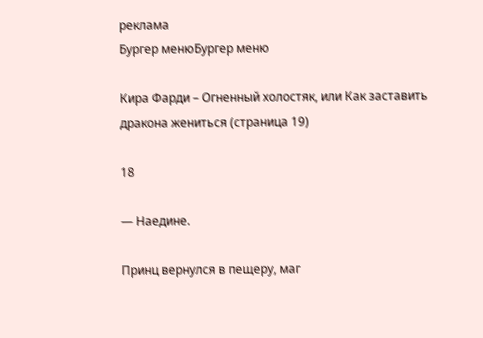реклама
Бургер менюБургер меню

Кира Фарди – Огненный холостяк, или Как заставить дракона жениться (страница 19)

18

— Наедине.

Принц вернулся в пещеру, маг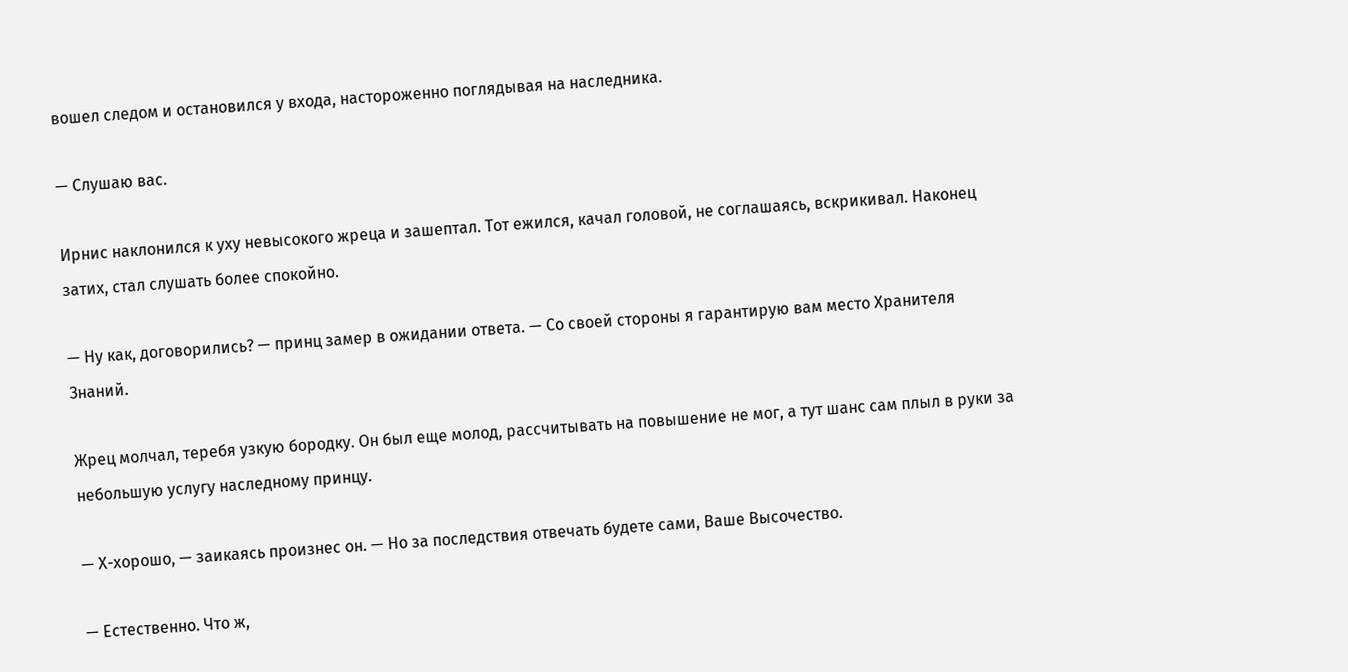вошел следом и остановился у входа, настороженно поглядывая на наследника.

— Слушаю вас.

Ирнис наклонился к уху невысокого жреца и зашептал. Тот ежился, качал головой, не соглашаясь, вскрикивал. Наконец затих, стал слушать более спокойно.

— Ну как, договорились? — принц замер в ожидании ответа. — Со своей стороны я гарантирую вам место Хранителя Знаний.

Жрец молчал, теребя узкую бородку. Он был еще молод, рассчитывать на повышение не мог, а тут шанс сам плыл в руки за небольшую услугу наследному принцу.

— Х-хорошо, — заикаясь произнес он. — Но за последствия отвечать будете сами, Ваше Высочество.

— Естественно. Что ж,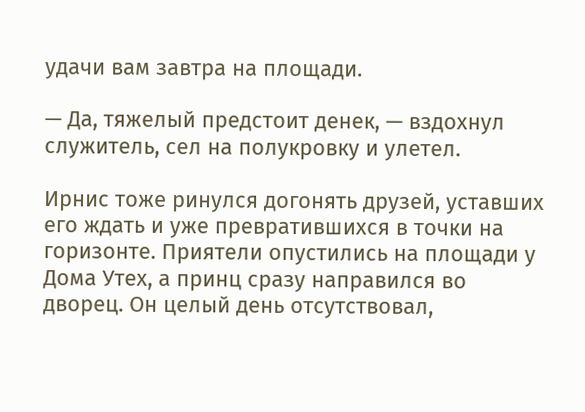удачи вам завтра на площади.

— Да, тяжелый предстоит денек, — вздохнул служитель, сел на полукровку и улетел.

Ирнис тоже ринулся догонять друзей, уставших его ждать и уже превратившихся в точки на горизонте. Приятели опустились на площади у Дома Утех, а принц сразу направился во дворец. Он целый день отсутствовал,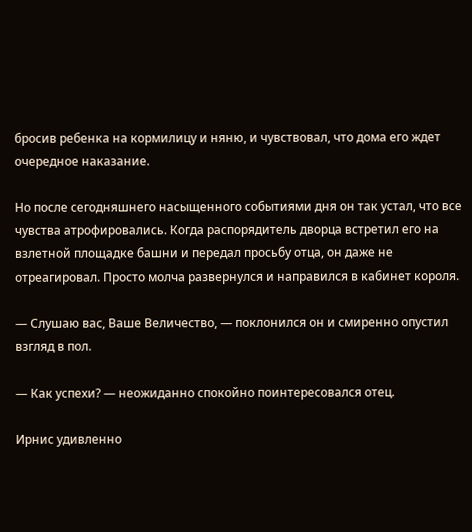бросив ребенка на кормилицу и няню, и чувствовал, что дома его ждет очередное наказание.

Но после сегодняшнего насыщенного событиями дня он так устал, что все чувства атрофировались. Когда распорядитель дворца встретил его на взлетной площадке башни и передал просьбу отца, он даже не отреагировал. Просто молча развернулся и направился в кабинет короля.

— Слушаю вас, Ваше Величество, — поклонился он и смиренно опустил взгляд в пол.

— Как успехи? — неожиданно спокойно поинтересовался отец.

Ирнис удивленно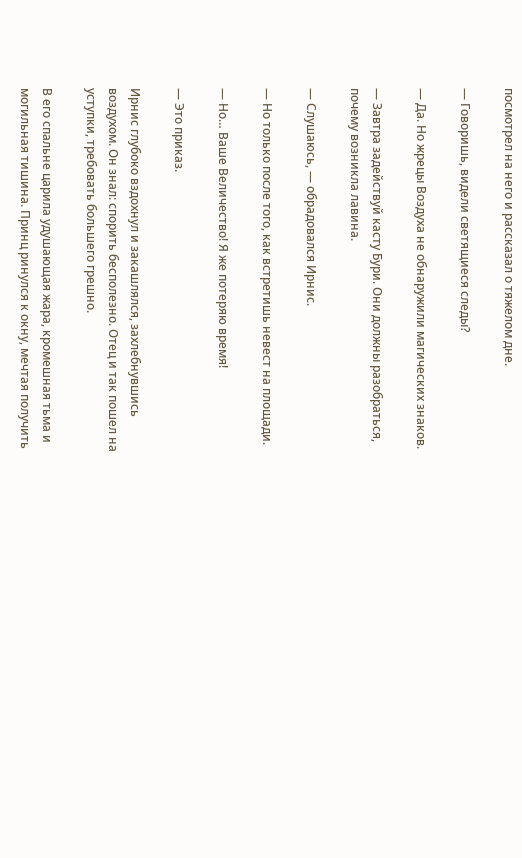посмотрел на него и рассказал о тяжелом дне.

— Говоришь, видели светящиеся следы?

— Да. Но жрецы Воздуха не обнаружили магических знаков.

— Завтра задействуй касту Бури. Они должны разобраться, почему возникла лавина.

— Слушаюсь, — обрадовался Ирнис.

— Но только после того, как встретишь невест на площади.

— Но… Ваше Величество! Я же потеряю время!

— Это приказ.

Ирнис глубоко вздохнул и закашлялся, захлебнувшись воздухом. Он знал: спорить бесполезно. Отец и так пошел на уступки, требовать большего грешно.

В его спальне царила удушающая жара, кромешная тьма и могильная тишина. Принц ринулся к окну, мечтая получить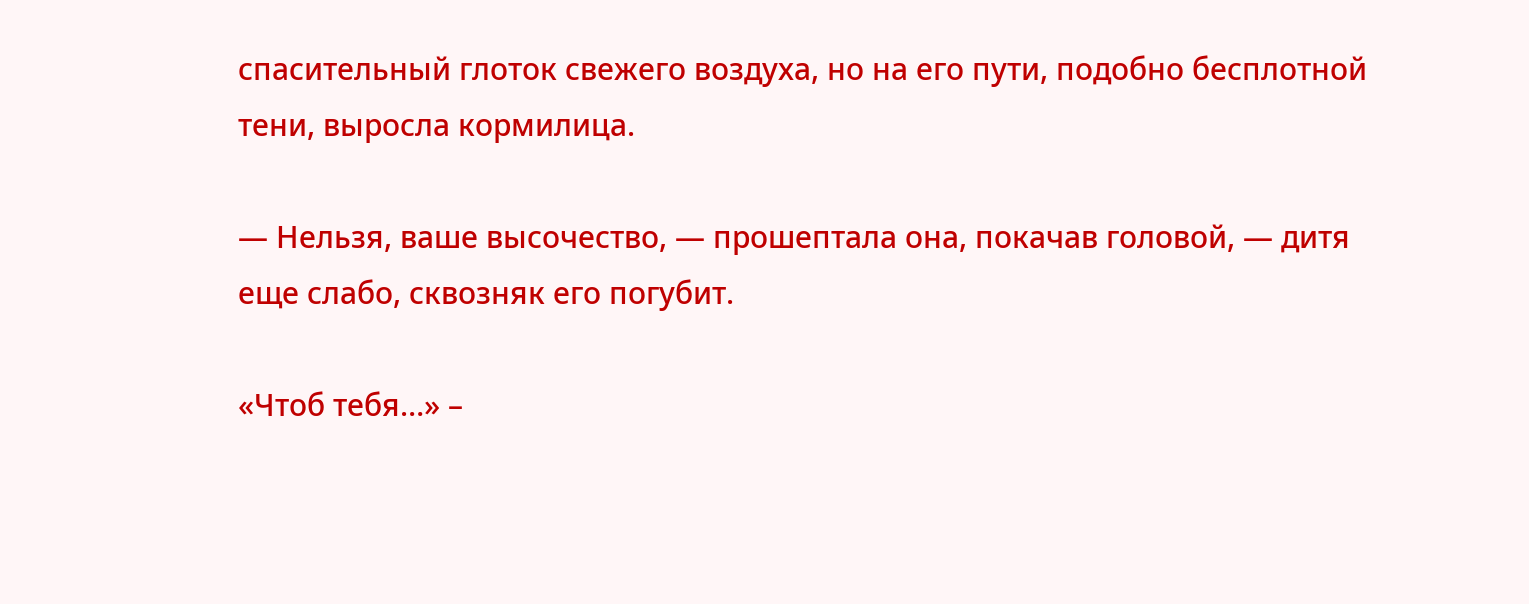спасительный глоток свежего воздуха, но на его пути, подобно бесплотной тени, выросла кормилица.

— Нельзя, ваше высочество, — прошептала она, покачав головой, — дитя еще слабо, сквозняк его погубит.

«Чтоб тебя…» –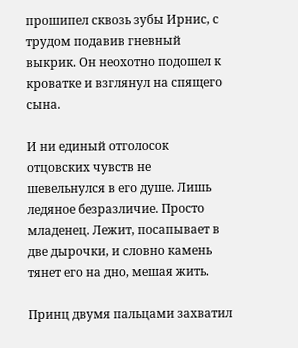прошипел сквозь зубы Ирнис, с трудом подавив гневный выкрик. Он неохотно подошел к кроватке и взглянул на спящего сына.

И ни единый отголосок отцовских чувств не шевельнулся в его душе. Лишь ледяное безразличие. Просто младенец. Лежит, посапывает в две дырочки, и словно камень тянет его на дно, мешая жить.

Принц двумя пальцами захватил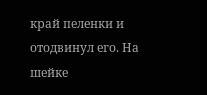край пеленки и отодвинул его. На шейке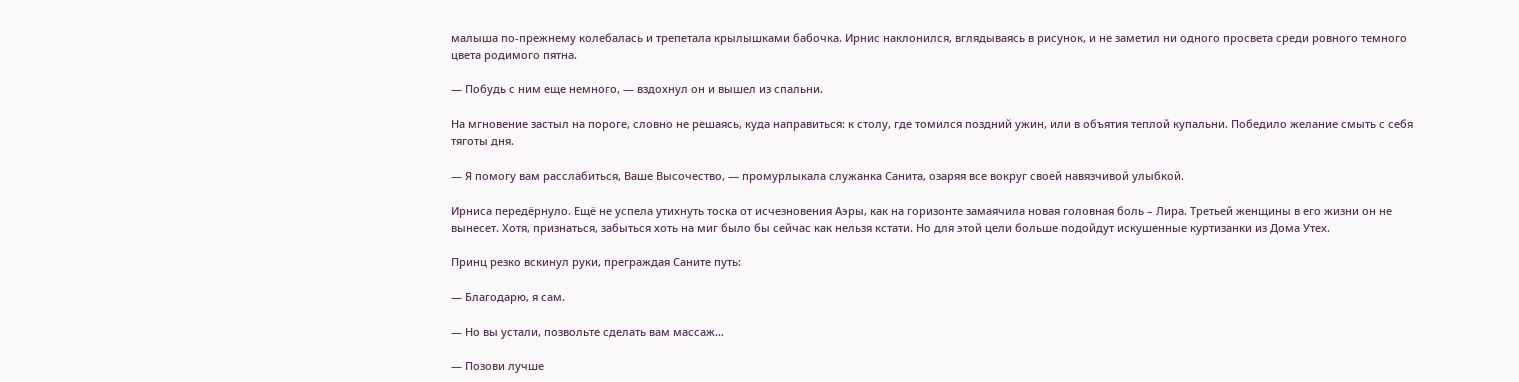малыша по-прежнему колебалась и трепетала крылышками бабочка. Ирнис наклонился, вглядываясь в рисунок, и не заметил ни одного просвета среди ровного темного цвета родимого пятна.

— Побудь с ним еще немного, — вздохнул он и вышел из спальни.

На мгновение застыл на пороге, словно не решаясь, куда направиться: к столу, где томился поздний ужин, или в объятия теплой купальни. Победило желание смыть с себя тяготы дня.

— Я помогу вам расслабиться, Ваше Высочество, — промурлыкала служанка Санита, озаряя все вокруг своей навязчивой улыбкой.

Ирниса передёрнуло. Ещё не успела утихнуть тоска от исчезновения Аэры, как на горизонте замаячила новая головная боль – Лира. Третьей женщины в его жизни он не вынесет. Хотя, признаться, забыться хоть на миг было бы сейчас как нельзя кстати. Но для этой цели больше подойдут искушенные куртизанки из Дома Утех.

Принц резко вскинул руки, преграждая Саните путь:

— Благодарю, я сам.

— Но вы устали, позвольте сделать вам массаж…

— Позови лучше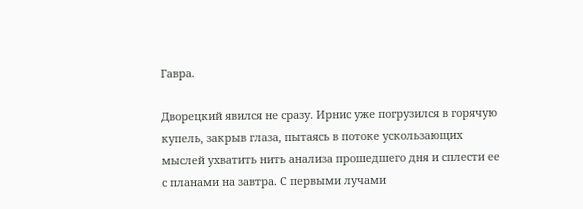Гавра.

Дворецкий явился не сразу. Ирнис уже погрузился в горячую купель, закрыв глаза, пытаясь в потоке ускользающих мыслей ухватить нить анализа прошедшего дня и сплести ее с планами на завтра. С первыми лучами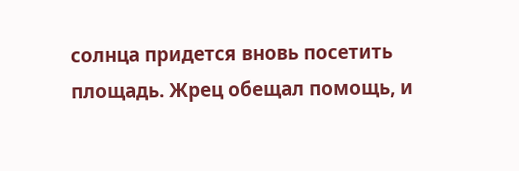солнца придется вновь посетить площадь. Жрец обещал помощь, и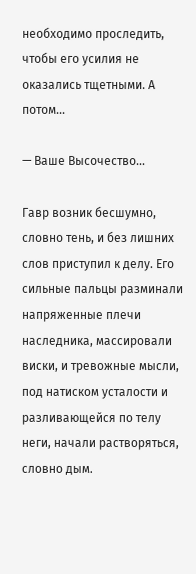необходимо проследить, чтобы его усилия не оказались тщетными. А потом…

— Ваше Высочество…

Гавр возник бесшумно, словно тень, и без лишних слов приступил к делу. Его сильные пальцы разминали напряженные плечи наследника, массировали виски, и тревожные мысли, под натиском усталости и разливающейся по телу неги, начали растворяться, словно дым.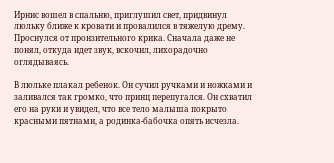Ирнис вошел в спальню, приглушил свет, придвинул люльку ближе к кровати и провалился в тяжелую дрему. Проснулся от пронзительного крика. Сначала даже не понял, откуда идет звук, вскочил, лихорадочно оглядываясь.

В люльке плакал ребенок. Он сучил ручками и ножками и заливался так громко, что принц перепугался. Он схватил его на руки и увидел, что все тело малыша покрыто красными пятнами, а родинка-бабочка опять исчезла.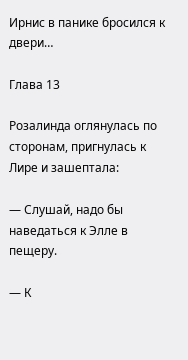Ирнис в панике бросился к двери…

Глава 13

Розалинда оглянулась по сторонам, пригнулась к Лире и зашептала:

— Слушай, надо бы наведаться к Элле в пещеру.

— К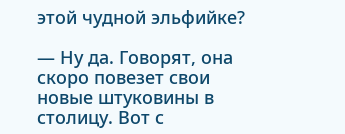этой чудной эльфийке?

— Ну да. Говорят, она скоро повезет свои новые штуковины в столицу. Вот с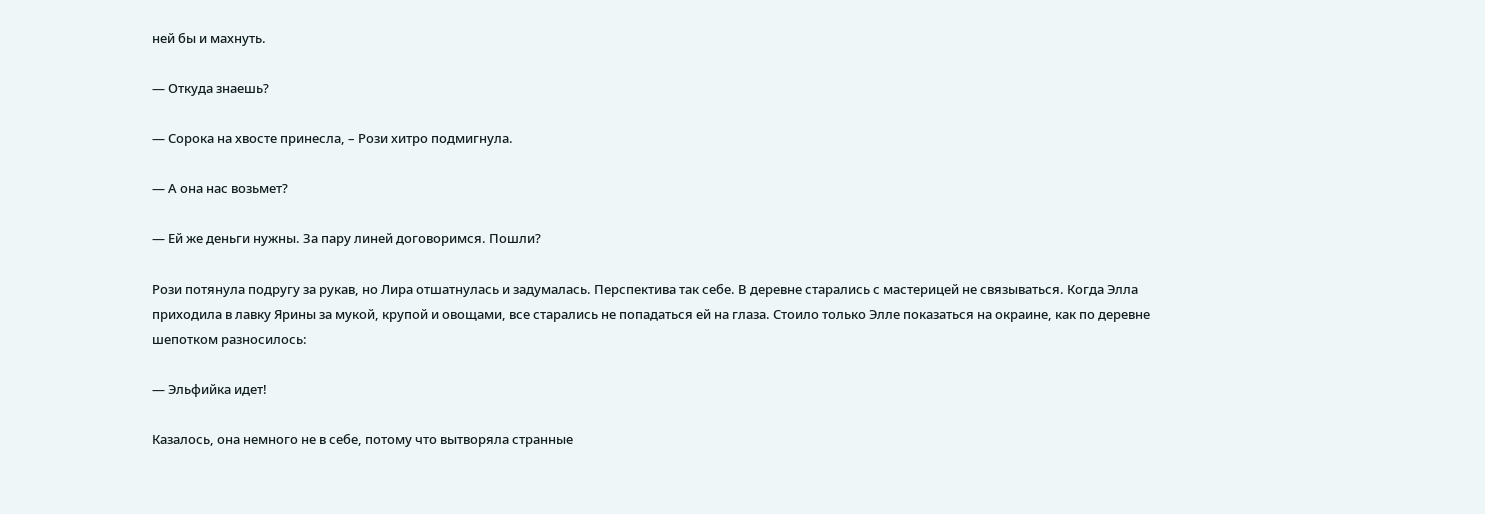ней бы и махнуть.

— Откуда знаешь?

— Сорока на хвосте принесла, – Рози хитро подмигнула.

— А она нас возьмет?

— Ей же деньги нужны. За пару линей договоримся. Пошли?

Рози потянула подругу за рукав, но Лира отшатнулась и задумалась. Перспектива так себе. В деревне старались с мастерицей не связываться. Когда Элла приходила в лавку Ярины за мукой, крупой и овощами, все старались не попадаться ей на глаза. Стоило только Элле показаться на окраине, как по деревне шепотком разносилось:

— Эльфийка идет!

Казалось, она немного не в себе, потому что вытворяла странные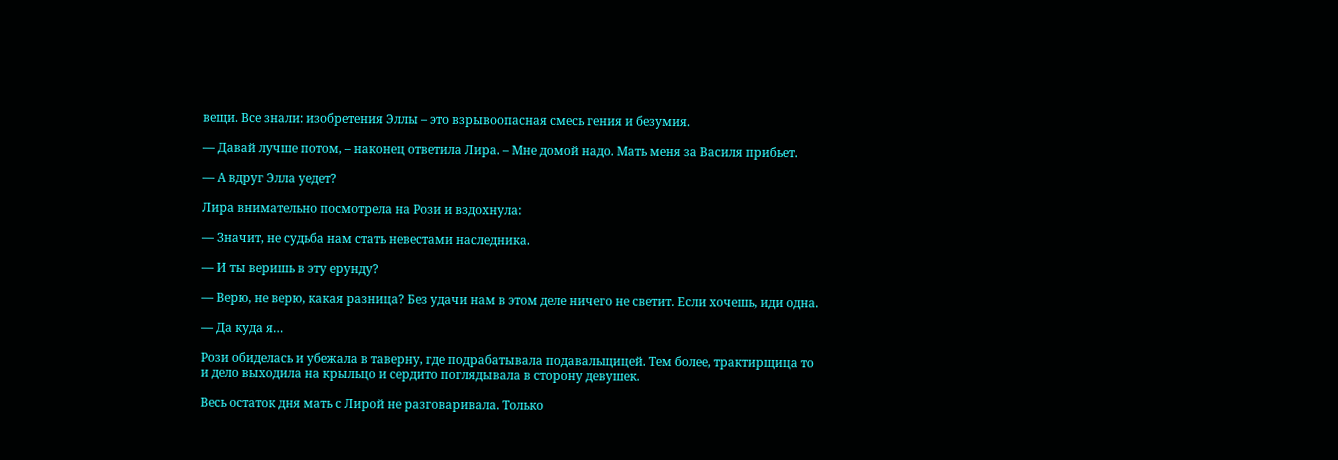вещи. Все знали: изобретения Эллы – это взрывоопасная смесь гения и безумия.

— Давай лучше потом, – наконец ответила Лира. – Мне домой надо. Мать меня за Василя прибьет.

— А вдруг Элла уедет?

Лира внимательно посмотрела на Рози и вздохнула:

— Значит, не судьба нам стать невестами наследника.

— И ты веришь в эту ерунду?

— Верю, не верю, какая разница? Без удачи нам в этом деле ничего не светит. Если хочешь, иди одна.

— Да куда я…

Рози обиделась и убежала в таверну, где подрабатывала подавальщицей. Тем более, трактирщица то и дело выходила на крыльцо и сердито поглядывала в сторону девушек.

Весь остаток дня мать с Лирой не разговаривала. Только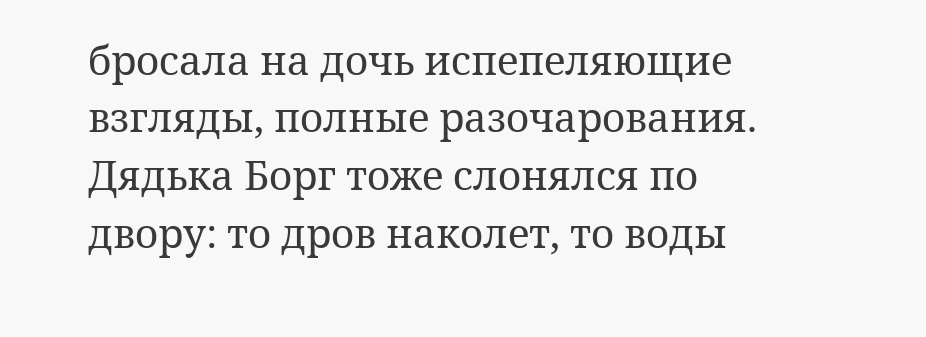бросала на дочь испепеляющие взгляды, полные разочарования. Дядька Борг тоже слонялся по двору: то дров наколет, то воды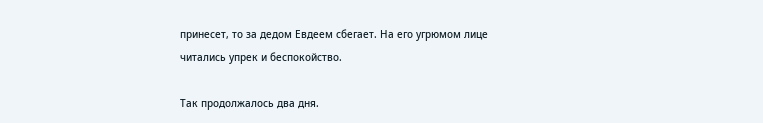принесет, то за дедом Евдеем сбегает. На его угрюмом лице читались упрек и беспокойство.

Так продолжалось два дня.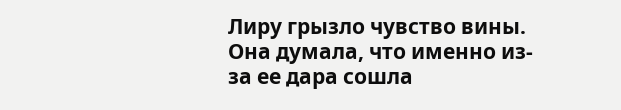Лиру грызло чувство вины. Она думала, что именно из-за ее дара сошла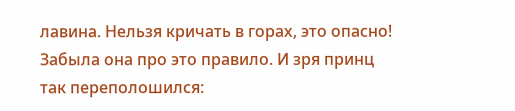лавина. Нельзя кричать в горах, это опасно! Забыла она про это правило. И зря принц так переполошился: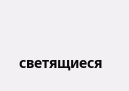светящиеся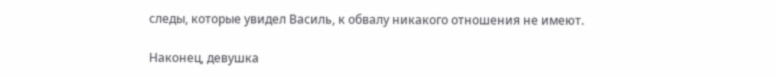следы, которые увидел Василь, к обвалу никакого отношения не имеют.

Наконец, девушка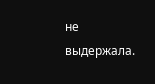не выдержала.